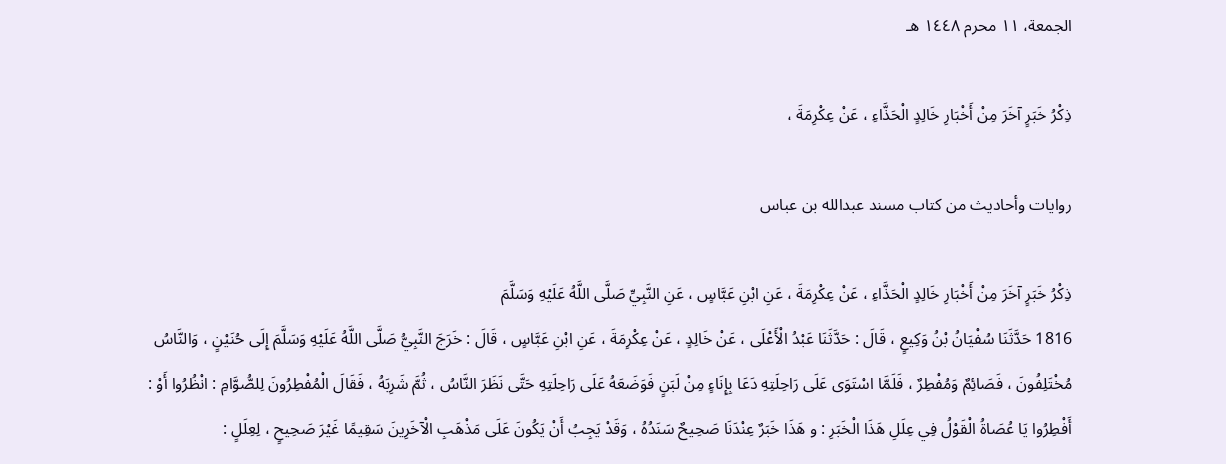الجمعة، ١١ محرم ١٤٤٨ هـ

ذِكْرُ خَبَرٍ آخَرَ مِنْ أَخْبَارِ خَالِدٍ الْحَذَّاءِ ، عَنْ عِكْرِمَةَ ،

روايات وأحاديث من كتاب مسند عبدالله بن عباس

ذِكْرُ خَبَرٍ آخَرَ مِنْ أَخْبَارِ خَالِدٍ الْحَذَّاءِ ، عَنْ عِكْرِمَةَ ، عَنِ ابْنِ عَبَّاسٍ ، عَنِ النَّبِيِّ صَلَّى اللَّهُ عَلَيْهِ وَسَلَّمَ
1816 حَدَّثَنَا سُفْيَانُ بْنُ وَكِيعٍ ، قَالَ : حَدَّثَنَا عَبْدُ الْأَعْلَى ، عَنْ خَالِدٍ ، عَنْ عِكْرِمَةَ ، عَنِ ابْنِ عَبَّاسٍ ، قَالَ : خَرَجَ النَّبِيُّ صَلَّى اللَّهُ عَلَيْهِ وَسَلَّمَ إِلَى حُنَيْنٍ ، وَالنَّاسُ مُخْتَلِفُونَ ، فَصَائِمٌ وَمُفْطِرٌ ، فَلَمَّا اسْتَوَى عَلَى رَاحِلَتِهِ دَعَا بِإِنَاءٍ مِنْ لَبَنٍ فَوَضَعَهُ عَلَى رَاحِلَتِهِ حَتَّى نَظَرَ النَّاسُ ، ثُمَّ شَرِبَهُ ، فَقَالَ الْمُفْطِرُونَ لِلصُّوَّامِ : انْظُرُوا أَوْ : أَفْطِرُوا يَا عُصَاةُ الْقَوْلُ فِي عِلَلِ هَذَا الْخَبَرِ : و هَذَا خَبَرٌ عِنْدَنَا صَحِيحٌ سَنَدُهُ ، وَقَدْ يَجِبُ أَنْ يَكُونَ عَلَى مَذْهَبِ الْآخَرِينَ سَقِيمًا غَيْرَ صَحِيحٍ ، لِعِلَلٍ :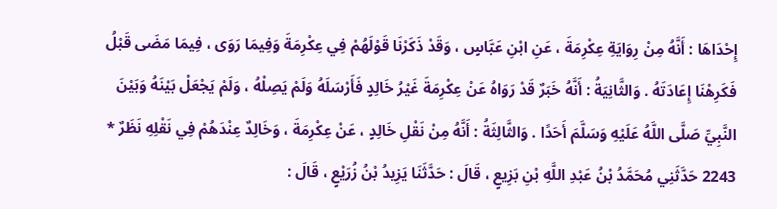إِحْدَاهَا : أَنَّهُ مِنْ رِوَايَةِ عِكْرِمَةَ ، عَنِ ابْنِ عَبَّاسٍ ، وَقَدْ ذَكَرْنَا قَوْلَهُمْ فِي عِكْرِمَةَ وَفِيمَا رَوَى ، فِيمَا مَضَى قَبْلُ فَكَرِهْنَا إِعَادَتَهُ . وَالثَّانِيَةُ : أَنَّهُ خَبَرٌ قَدْ رَوَاهُ عَنْ عِكْرِمَةَ غَيْرُ خَالِدٍ فَأَرْسَلَهُ وَلَمْ يَصِلْهُ ، وَلَمْ يَجْعَلْ بَيْنَهُ وَبَيْنَ النَّبِيِّ صَلَّى اللَّهُ عَلَيْهِ وَسَلَّمَ أَحَدًا . وَالثَّالِثَةُ : أَنَّهُ مِنْ نَقْلِ خَالِدٍ ، عَنْ عِكْرِمَةَ ، وَخَالِدٌ عِنْدَهُمْ فِي نَقْلِهِ نَظَرٌ *
2243 حَدَّثَنِي مُحَمَّدُ بْنُ عَبْدِ اللَّهِ بْنِ بَزِيعٍ ، قَالَ : حَدَّثَنَا يَزِيدُ بْنُ زُرَيْعٍ ، قَالَ :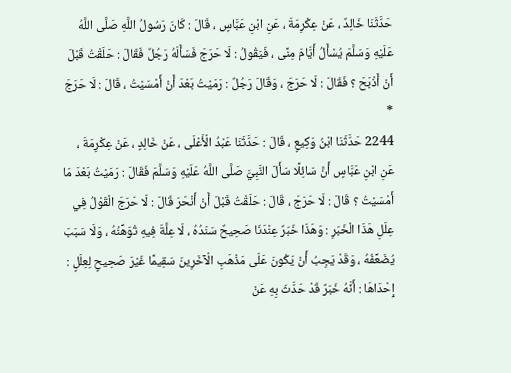حَدَّثَنَا خَالِدٌ ، عَنْ عِكْرِمَةَ ، عَنِ ابْنِ عَبَّاسٍ ، قَالَ : كَانَ رَسُولُ اللَّهِ صَلَّى اللَّهُ عَلَيْهِ وَسَلَّمَ يُسْأَلُ أَيَّامَ مِنًى ، فَيَقُولُ : لَا حَرَجَ فَسَأَلَهُ رَجُلٌ فَقَالَ : حَلَقْتُ قَبْلَ أَنْ أَذْبَحَ ؟ فَقَالَ : لَا حَرَجَ ، وَقَالَ رَجُلٌ : رَمَيْتُ بَعْدَ أَنْ أَمْسَيْتُ ، قَالَ : لَا حَرَجَ *
2244 حَدَّثَنَا ابْنُ وَكِيعٍ ، قَالَ : حَدَّثَنَا عَبْدُ الْأَعْلَى ، عَنْ خَالِدٍ ، عَنْ عِكْرِمَةَ ، عَنِ ابْنِ عَبَّاسٍ أَنَّ سَائِلًا سَأَلَ النَّبِيَّ صَلَّى اللَّهُ عَلَيْهِ وَسَلَّمَ فَقَالَ : رَمَيْتُ بَعْدَ مَا أَمْسَيْتُ ؟ قَالَ : لَا حَرَجَ ، قَالَ : حَلَقْتُ قَبْلَ أَنْ أَنْحَرَ قَالَ : لَا حَرَجَ الْقَوْلُ فِي عِلَلِ هَذَا الْخَبَرِ : وَهَذَا خَبَرٌ عِنْدَنَا صَحِيحٌ سَنَدُهُ ، لَا عِلَّةَ فِيهِ تُوَهِّنُهُ ، وَلَا سَبَبَ يُضَعِّفُهُ ، وَقَدْ يَجِبُ أَنْ يَكُونَ عَلَى مَذْهَبِ الْآخَرِينَ سَقِيمًا غَيْرَ صَحِيحٍ لِعِلَلٍ : إِحْدَاهَا : أَنَّهُ خَبَرٌ قَدْ حَدَّثَ بِهِ عَنْ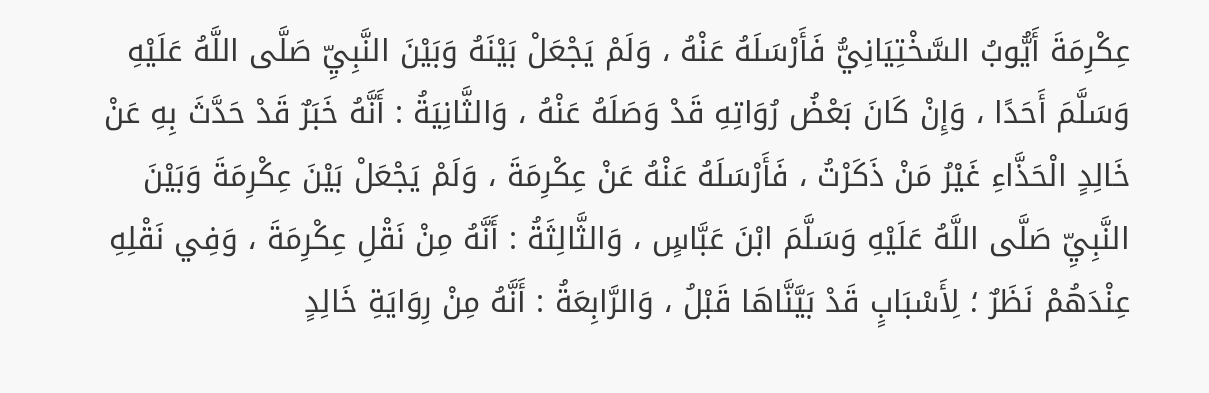عِكْرِمَةَ أَيُّوبُ السَّخْتِيَانِيُّ فَأَرْسَلَهُ عَنْهُ ، وَلَمْ يَجْعَلْ بَيْنَهُ وَبَيْنَ النَّبِيِّ صَلَّى اللَّهُ عَلَيْهِ وَسَلَّمَ أَحَدًا ، وَإِنْ كَانَ بَعْضُ رُوَاتِهِ قَدْ وَصَلَهُ عَنْهُ ، وَالثَّانِيَةُ : أَنَّهُ خَبَرٌ قَدْ حَدَّثَ بِهِ عَنْ خَالِدٍ الْحَذَّاءِ غَيْرُ مَنْ ذَكَرْتُ ، فَأَرْسَلَهُ عَنْهُ عَنْ عِكْرِمَةَ ، وَلَمْ يَجْعَلْ بَيْنَ عِكْرِمَةَ وَبَيْنَ النَّبِيِّ صَلَّى اللَّهُ عَلَيْهِ وَسَلَّمَ ابْنَ عَبَّاسٍ ، وَالثَّالِثَةُ : أَنَّهُ مِنْ نَقْلِ عِكْرِمَةَ ، وَفِي نَقْلِهِ عِنْدَهُمْ نَظَرٌ ؛ لِأَسْبَابٍ قَدْ بَيَّنَّاهَا قَبْلُ ، وَالرَّابِعَةُ : أَنَّهُ مِنْ رِوَايَةِ خَالِدٍ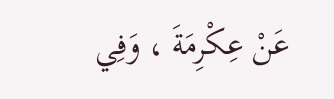عَنْ عِكْرِمَةَ ، وَفِي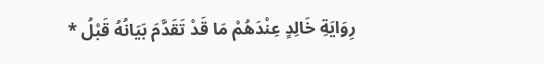رِوَايَةِ خَالِدٍ عِنْدَهُمْ مَا قَدْ تَقَدَّمَ بَيَانُهُ قَبْلُ *